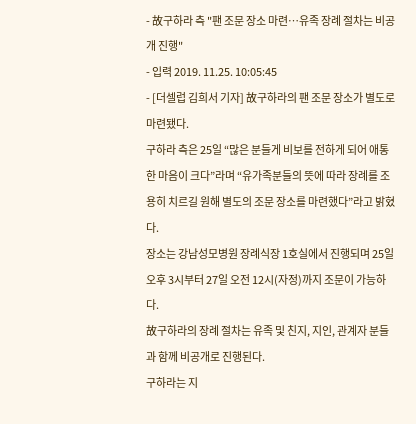- 故구하라 측 "팬 조문 장소 마련…유족 장례 절차는 비공개 진행"
- 입력 2019. 11.25. 10:05:45
- [더셀럽 김희서 기자] 故구하라의 팬 조문 장소가 별도로 마련됐다.
구하라 측은 25일 “많은 분들게 비보를 전하게 되어 애통한 마음이 크다”라며 “유가족분들의 뜻에 따라 장례를 조용히 치르길 원해 별도의 조문 장소를 마련했다”라고 밝혔다.
장소는 강남성모병원 장례식장 1호실에서 진행되며 25일 오후 3시부터 27일 오전 12시(자정)까지 조문이 가능하다.
故구하라의 장례 절차는 유족 및 친지, 지인, 관계자 분들과 함께 비공개로 진행된다.
구하라는 지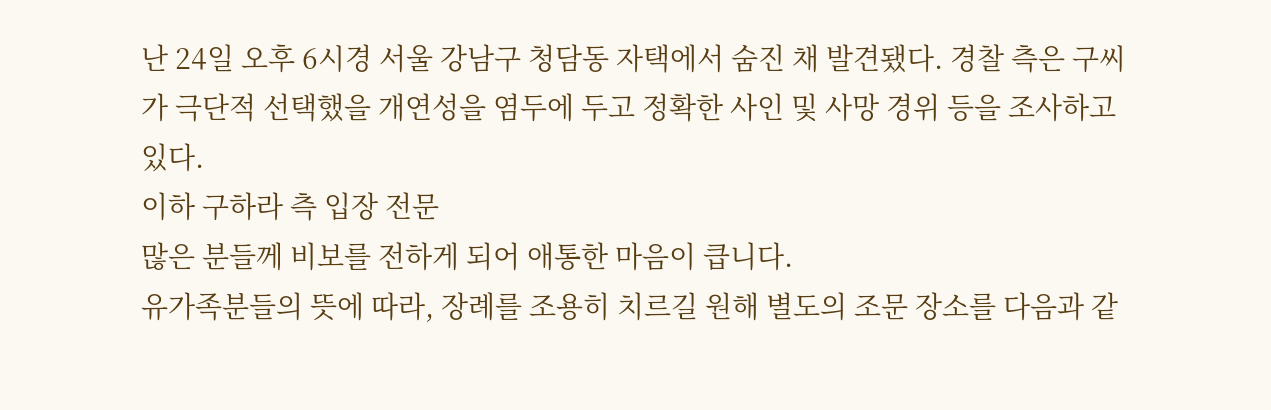난 24일 오후 6시경 서울 강남구 청담동 자택에서 숨진 채 발견됐다. 경찰 측은 구씨가 극단적 선택했을 개연성을 염두에 두고 정확한 사인 및 사망 경위 등을 조사하고 있다.
이하 구하라 측 입장 전문
많은 분들께 비보를 전하게 되어 애통한 마음이 큽니다.
유가족분들의 뜻에 따라, 장례를 조용히 치르길 원해 별도의 조문 장소를 다음과 같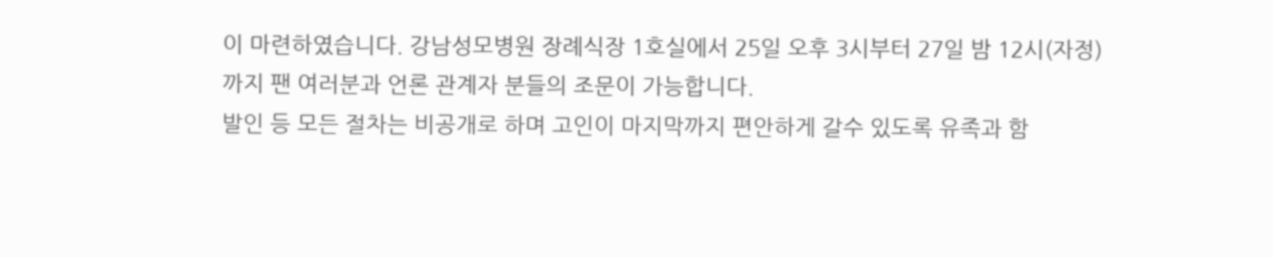이 마련하였습니다. 강남성모병원 장례식장 1호실에서 25일 오후 3시부터 27일 밤 12시(자정)까지 팬 여러분과 언론 관계자 분들의 조문이 가능합니다.
발인 등 모든 절차는 비공개로 하며 고인이 마지막까지 편안하게 갈수 있도록 유족과 함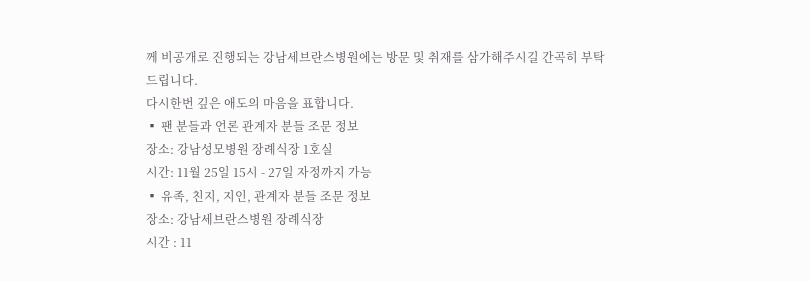께 비공개로 진행되는 강남세브란스병원에는 방문 및 취재를 삼가해주시길 간곡히 부탁드립니다.
다시한번 깊은 애도의 마음을 표합니다.
▪ 팬 분들과 언론 관계자 분들 조문 정보
장소: 강남성모병원 장례식장 1호실
시간: 11월 25일 15시 - 27일 자정까지 가능
▪ 유족, 친지, 지인, 관계자 분들 조문 정보
장소: 강남세브란스병원 장례식장
시간 : 11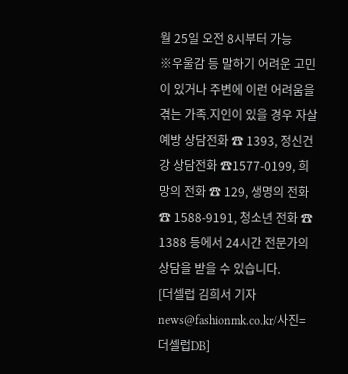월 25일 오전 8시부터 가능
※우울감 등 말하기 어려운 고민이 있거나 주변에 이런 어려움을 겪는 가족․지인이 있을 경우 자살 예방 상담전화 ☎ 1393, 정신건강 상담전화 ☎1577-0199, 희망의 전화 ☎ 129, 생명의 전화 ☎ 1588-9191, 청소년 전화 ☎ 1388 등에서 24시간 전문가의 상담을 받을 수 있습니다.
[더셀럽 김희서 기자 news@fashionmk.co.kr/사진=더셀럽DB]